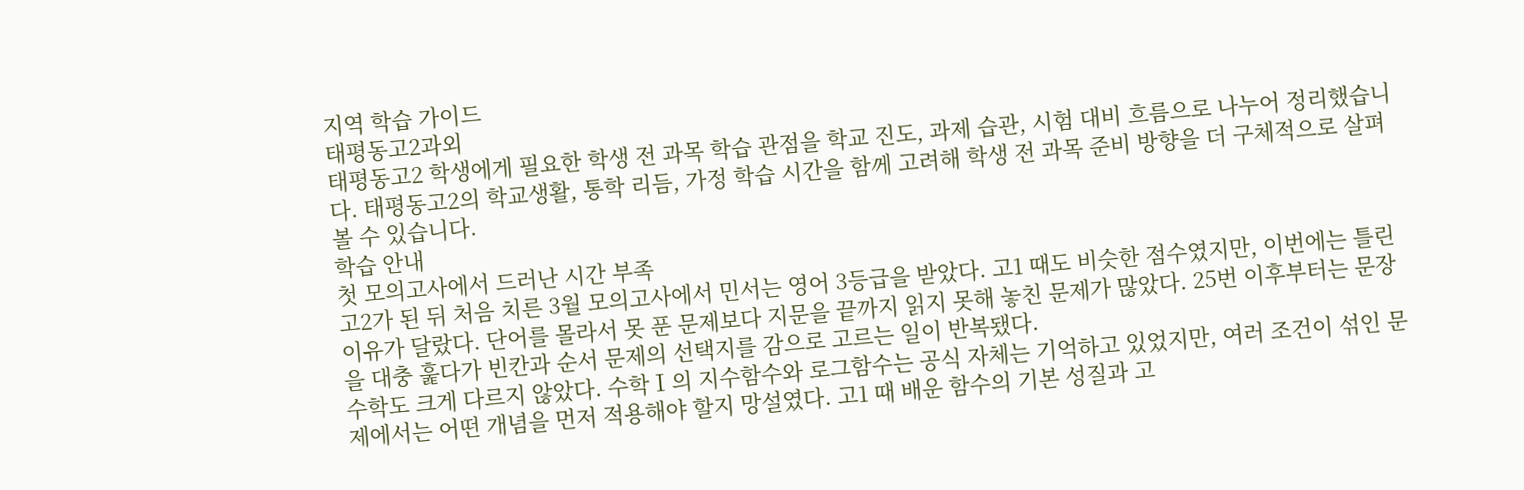지역 학습 가이드
태평동고2과외
태평동고2 학생에게 필요한 학생 전 과목 학습 관점을 학교 진도, 과제 습관, 시험 대비 흐름으로 나누어 정리했습니다. 태평동고2의 학교생활, 통학 리듬, 가정 학습 시간을 함께 고려해 학생 전 과목 준비 방향을 더 구체적으로 살펴볼 수 있습니다.
학습 안내
첫 모의고사에서 드러난 시간 부족
고2가 된 뒤 처음 치른 3월 모의고사에서 민서는 영어 3등급을 받았다. 고1 때도 비슷한 점수였지만, 이번에는 틀린 이유가 달랐다. 단어를 몰라서 못 푼 문제보다 지문을 끝까지 읽지 못해 놓친 문제가 많았다. 25번 이후부터는 문장을 대충 훑다가 빈칸과 순서 문제의 선택지를 감으로 고르는 일이 반복됐다.
수학도 크게 다르지 않았다. 수학Ⅰ의 지수함수와 로그함수는 공식 자체는 기억하고 있었지만, 여러 조건이 섞인 문제에서는 어떤 개념을 먼저 적용해야 할지 망설였다. 고1 때 배운 함수의 기본 성질과 고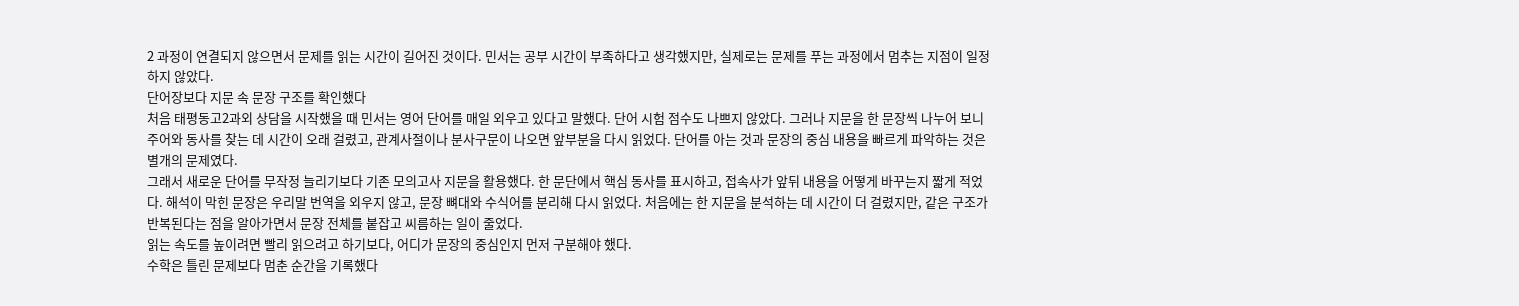2 과정이 연결되지 않으면서 문제를 읽는 시간이 길어진 것이다. 민서는 공부 시간이 부족하다고 생각했지만, 실제로는 문제를 푸는 과정에서 멈추는 지점이 일정하지 않았다.
단어장보다 지문 속 문장 구조를 확인했다
처음 태평동고2과외 상담을 시작했을 때 민서는 영어 단어를 매일 외우고 있다고 말했다. 단어 시험 점수도 나쁘지 않았다. 그러나 지문을 한 문장씩 나누어 보니 주어와 동사를 찾는 데 시간이 오래 걸렸고, 관계사절이나 분사구문이 나오면 앞부분을 다시 읽었다. 단어를 아는 것과 문장의 중심 내용을 빠르게 파악하는 것은 별개의 문제였다.
그래서 새로운 단어를 무작정 늘리기보다 기존 모의고사 지문을 활용했다. 한 문단에서 핵심 동사를 표시하고, 접속사가 앞뒤 내용을 어떻게 바꾸는지 짧게 적었다. 해석이 막힌 문장은 우리말 번역을 외우지 않고, 문장 뼈대와 수식어를 분리해 다시 읽었다. 처음에는 한 지문을 분석하는 데 시간이 더 걸렸지만, 같은 구조가 반복된다는 점을 알아가면서 문장 전체를 붙잡고 씨름하는 일이 줄었다.
읽는 속도를 높이려면 빨리 읽으려고 하기보다, 어디가 문장의 중심인지 먼저 구분해야 했다.
수학은 틀린 문제보다 멈춘 순간을 기록했다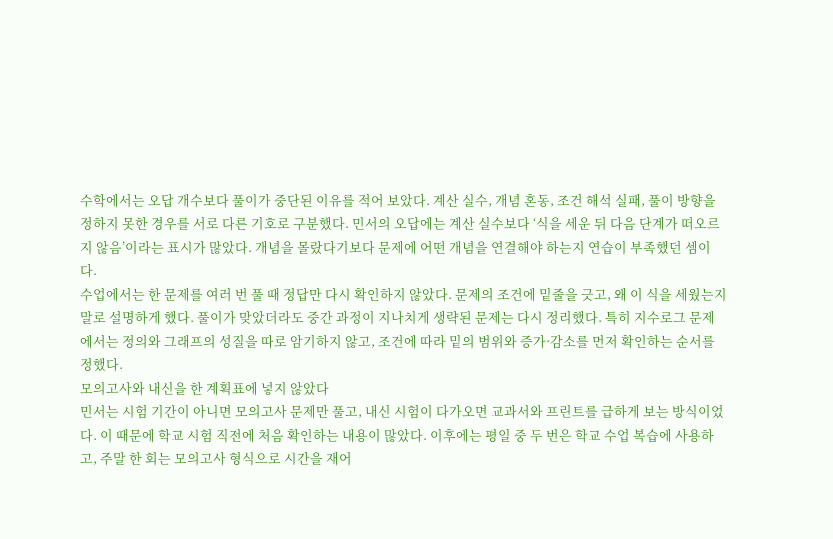수학에서는 오답 개수보다 풀이가 중단된 이유를 적어 보았다. 계산 실수, 개념 혼동, 조건 해석 실패, 풀이 방향을 정하지 못한 경우를 서로 다른 기호로 구분했다. 민서의 오답에는 계산 실수보다 ‘식을 세운 뒤 다음 단계가 떠오르지 않음’이라는 표시가 많았다. 개념을 몰랐다기보다 문제에 어떤 개념을 연결해야 하는지 연습이 부족했던 셈이다.
수업에서는 한 문제를 여러 번 풀 때 정답만 다시 확인하지 않았다. 문제의 조건에 밑줄을 긋고, 왜 이 식을 세웠는지 말로 설명하게 했다. 풀이가 맞았더라도 중간 과정이 지나치게 생략된 문제는 다시 정리했다. 특히 지수로그 문제에서는 정의와 그래프의 성질을 따로 암기하지 않고, 조건에 따라 밑의 범위와 증가·감소를 먼저 확인하는 순서를 정했다.
모의고사와 내신을 한 계획표에 넣지 않았다
민서는 시험 기간이 아니면 모의고사 문제만 풀고, 내신 시험이 다가오면 교과서와 프린트를 급하게 보는 방식이었다. 이 때문에 학교 시험 직전에 처음 확인하는 내용이 많았다. 이후에는 평일 중 두 번은 학교 수업 복습에 사용하고, 주말 한 회는 모의고사 형식으로 시간을 재어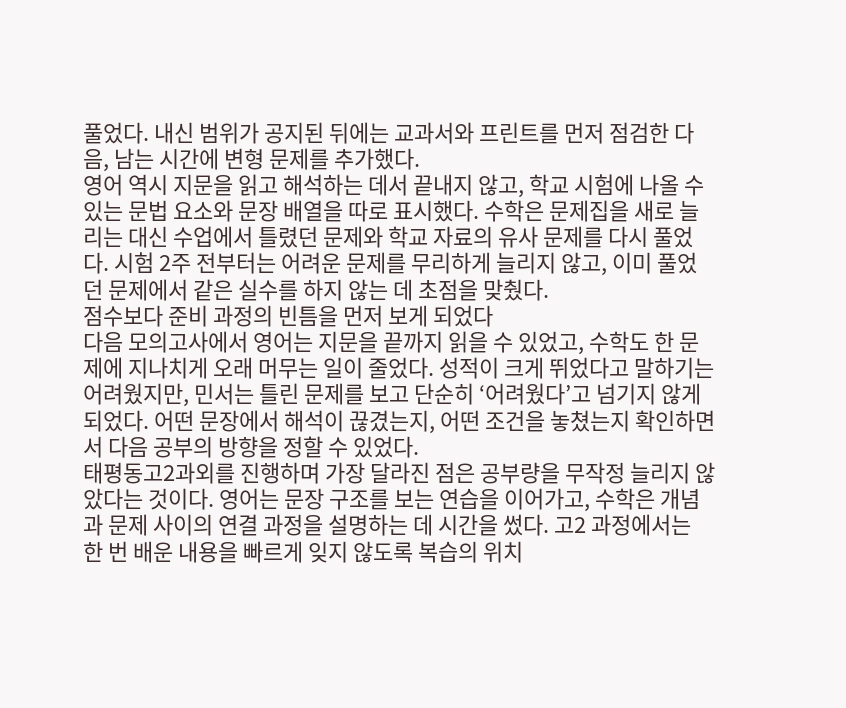풀었다. 내신 범위가 공지된 뒤에는 교과서와 프린트를 먼저 점검한 다음, 남는 시간에 변형 문제를 추가했다.
영어 역시 지문을 읽고 해석하는 데서 끝내지 않고, 학교 시험에 나올 수 있는 문법 요소와 문장 배열을 따로 표시했다. 수학은 문제집을 새로 늘리는 대신 수업에서 틀렸던 문제와 학교 자료의 유사 문제를 다시 풀었다. 시험 2주 전부터는 어려운 문제를 무리하게 늘리지 않고, 이미 풀었던 문제에서 같은 실수를 하지 않는 데 초점을 맞췄다.
점수보다 준비 과정의 빈틈을 먼저 보게 되었다
다음 모의고사에서 영어는 지문을 끝까지 읽을 수 있었고, 수학도 한 문제에 지나치게 오래 머무는 일이 줄었다. 성적이 크게 뛰었다고 말하기는 어려웠지만, 민서는 틀린 문제를 보고 단순히 ‘어려웠다’고 넘기지 않게 되었다. 어떤 문장에서 해석이 끊겼는지, 어떤 조건을 놓쳤는지 확인하면서 다음 공부의 방향을 정할 수 있었다.
태평동고2과외를 진행하며 가장 달라진 점은 공부량을 무작정 늘리지 않았다는 것이다. 영어는 문장 구조를 보는 연습을 이어가고, 수학은 개념과 문제 사이의 연결 과정을 설명하는 데 시간을 썼다. 고2 과정에서는 한 번 배운 내용을 빠르게 잊지 않도록 복습의 위치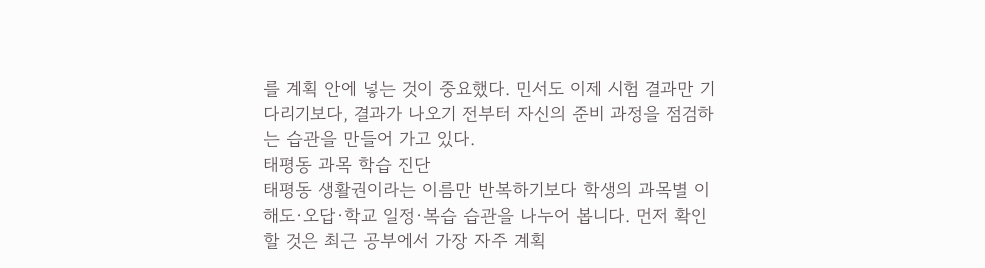를 계획 안에 넣는 것이 중요했다. 민서도 이제 시험 결과만 기다리기보다, 결과가 나오기 전부터 자신의 준비 과정을 점검하는 습관을 만들어 가고 있다.
태평동 과목 학습 진단
태평동 생활권이라는 이름만 반복하기보다 학생의 과목별 이해도·오답·학교 일정·복습 습관을 나누어 봅니다. 먼저 확인할 것은 최근 공부에서 가장 자주 계획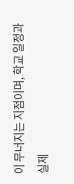이 무너지는 지점이며, 학교 일정과 실제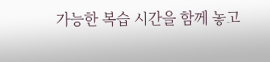가능한 복습 시간을 함께 놓고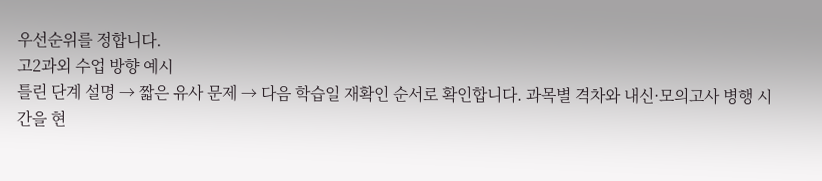우선순위를 정합니다.
고2과외 수업 방향 예시
틀린 단계 설명 → 짧은 유사 문제 → 다음 학습일 재확인 순서로 확인합니다. 과목별 격차와 내신·모의고사 병행 시간을 현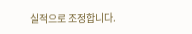실적으로 조정합니다.